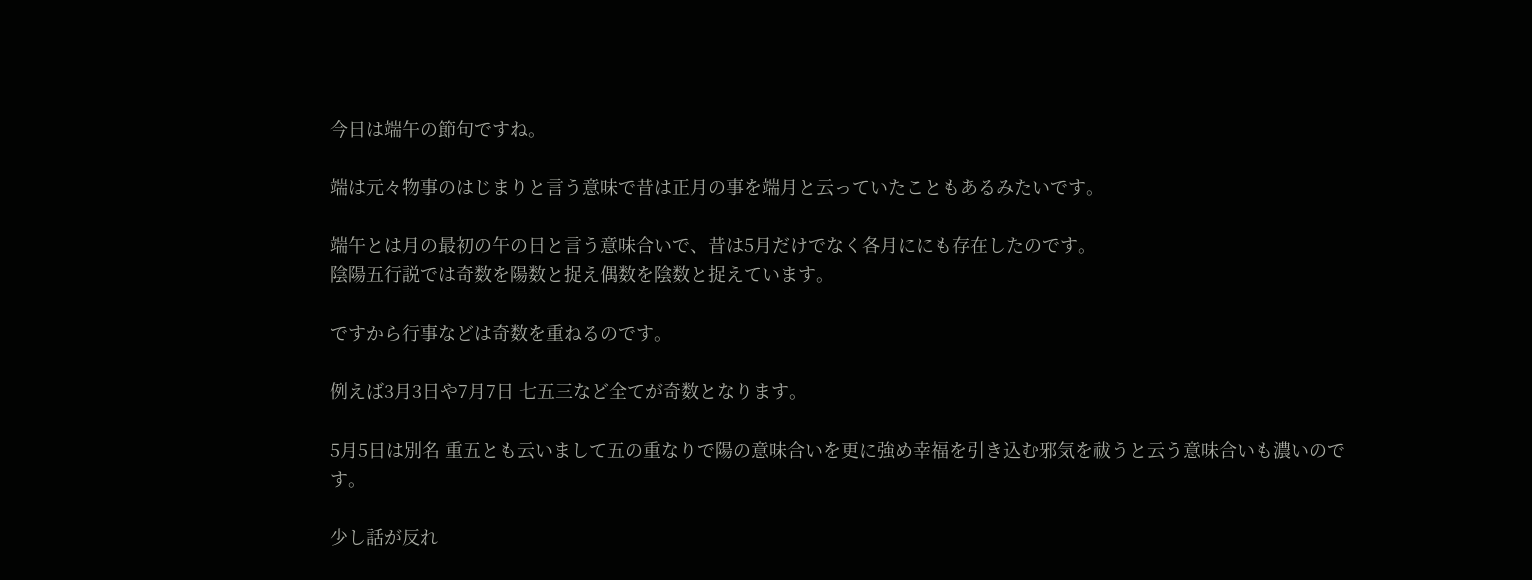今日は端午の節句ですね。

端は元々物事のはじまりと言う意味で昔は正月の事を端月と云っていたこともあるみたいです。

端午とは月の最初の午の日と言う意味合いで、昔は5月だけでなく各月ににも存在したのです。
陰陽五行説では奇数を陽数と捉え偶数を陰数と捉えています。

ですから行事などは奇数を重ねるのです。

例えば3月3日や7月7日 七五三など全てが奇数となります。

5月5日は別名 重五とも云いまして五の重なりで陽の意味合いを更に強め幸福を引き込む邪気を祓うと云う意味合いも濃いのです。

少し話が反れ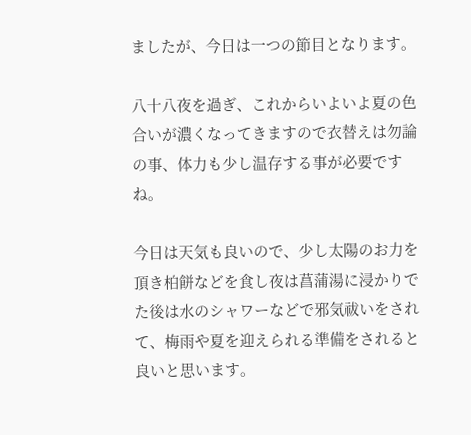ましたが、今日は一つの節目となります。

八十八夜を過ぎ、これからいよいよ夏の色合いが濃くなってきますので衣替えは勿論の事、体力も少し温存する事が必要ですね。

今日は天気も良いので、少し太陽のお力を頂き柏餅などを食し夜は菖蒲湯に浸かりでた後は水のシャワーなどで邪気祓いをされて、梅雨や夏を迎えられる準備をされると良いと思います。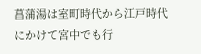菖蒲湯は室町時代から江戸時代にかけて宮中でも行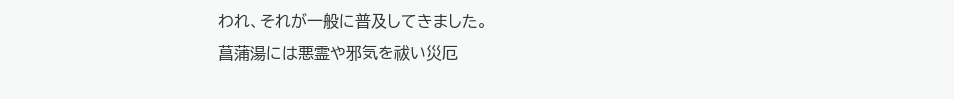われ、それが一般に普及してきました。
菖蒲湯には悪霊や邪気を祓い災厄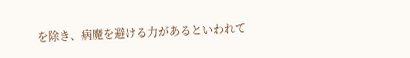を除き、病魔を避ける力があるといわれて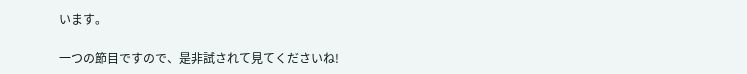います。

一つの節目ですので、是非試されて見てくださいね!